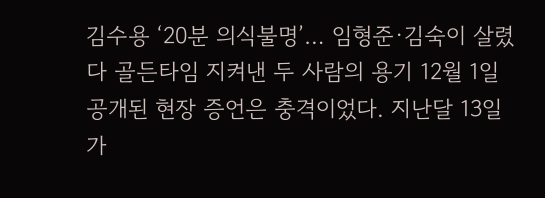김수용 ‘20분 의식불명’… 임형준·김숙이 살렸다 골든타임 지켜낸 두 사람의 용기 12월 1일 공개된 현장 증언은 충격이었다. 지난달 13일 가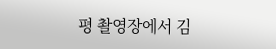평 촬영장에서 김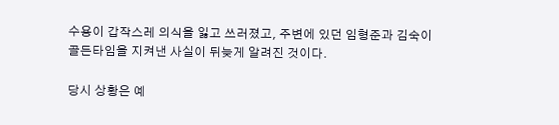수용이 갑작스레 의식을 잃고 쓰러졌고, 주변에 있던 임형준과 김숙이 골든타임을 지켜낸 사실이 뒤늦게 알려진 것이다.

당시 상황은 예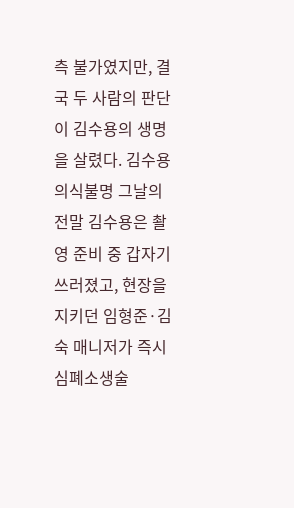측 불가였지만, 결국 두 사람의 판단이 김수용의 생명을 살렸다. 김수용 의식불명 그날의 전말 김수용은 촬영 준비 중 갑자기 쓰러졌고, 현장을 지키던 임형준·김숙 매니저가 즉시 심폐소생술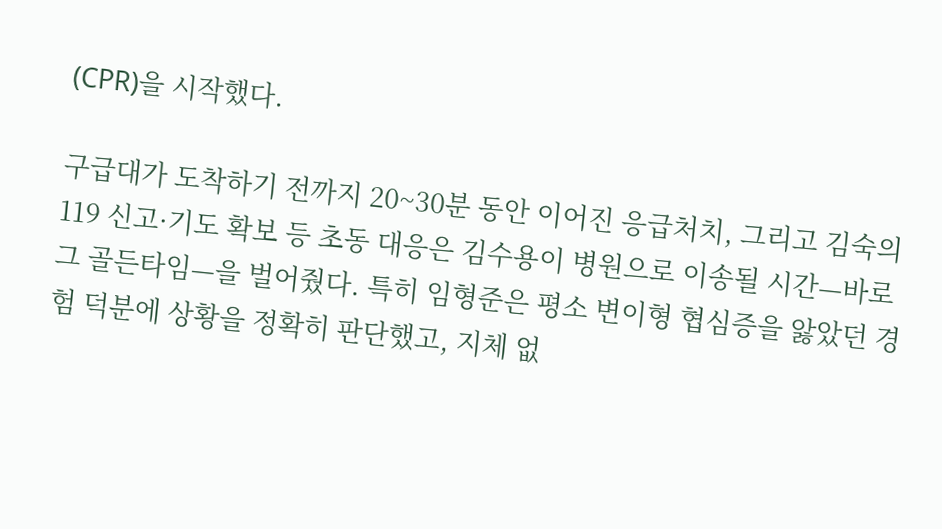(CPR)을 시작했다.

구급대가 도착하기 전까지 20~30분 동안 이어진 응급처치, 그리고 김숙의 119 신고·기도 확보 등 초동 대응은 김수용이 병원으로 이송될 시간—바로 그 골든타임—을 벌어줬다. 특히 임형준은 평소 변이형 협심증을 앓았던 경험 덕분에 상황을 정확히 판단했고, 지체 없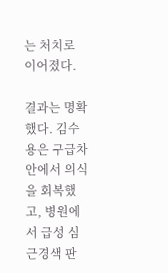는 처치로 이어졌다.

결과는 명확했다. 김수용은 구급차 안에서 의식을 회복했고, 병원에서 급성 심근경색 판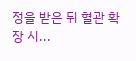정을 받은 뒤 혈관 확장 시...